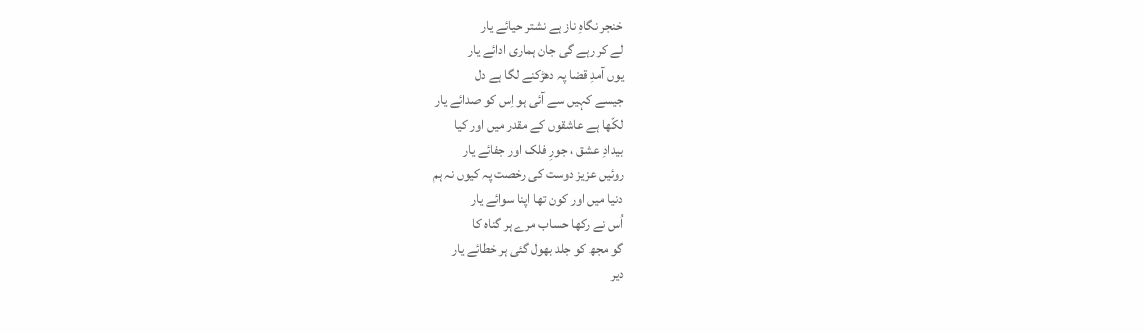خنجر نگاہِ ناز ہے نشتر حیائے یار
لے کر رہے گی جان ہماری ادائے یار
یوں آمدِ قضا پہ دھڑکنے لگا ہے دل
جیسے کہیں سے آئی ہو اِس کو صدائے یار
لکّھا ہے عاشقوں کے مقدر میں اور کیا
بیدادِ عشق ، جورِ فلک اور جفائے یار
روئیں عزیز دوست کی رخصت پہ کیوں نہ ہم
دنیا میں اور کون تھا اپنا سوائے یار
اُس نے رکھا حساب مرے ہر گناہ کا
گو مجھ کو جلد بھول گئی ہر خطائے یار
دیر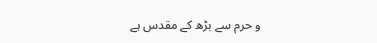و حرم سے بڑھ کے مقدس ہے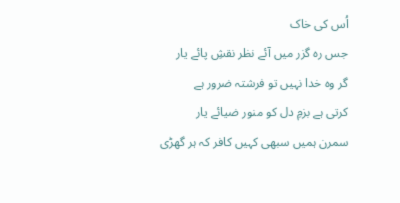اُس کی خاک
جس رہ گزر میں آئے نظر نقشِ پائے یار
گر وہ خدا نہیں تو فرشتہ ضرور ہے
کرتی ہے بزمِ دل کو منور ضیائے یار
سمرن ہمیں سبھی کہیں کافر کہ ہر گھڑی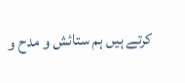کرتے ہیں ہم ستائش و مدح و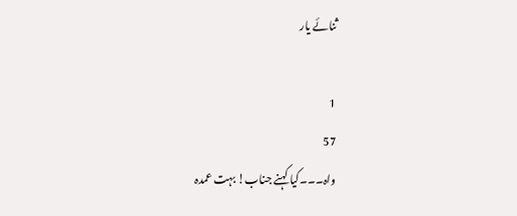ثنائے یار

1
57
واہ۔۔۔کیا کہنے جناب! بہت عمدہ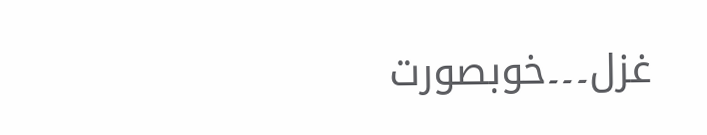غزل۔۔۔خوبصورت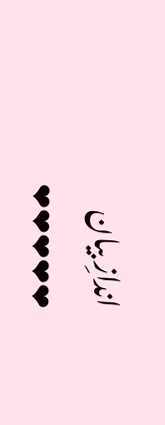اندازِ بیان
❤❤❤❤❤